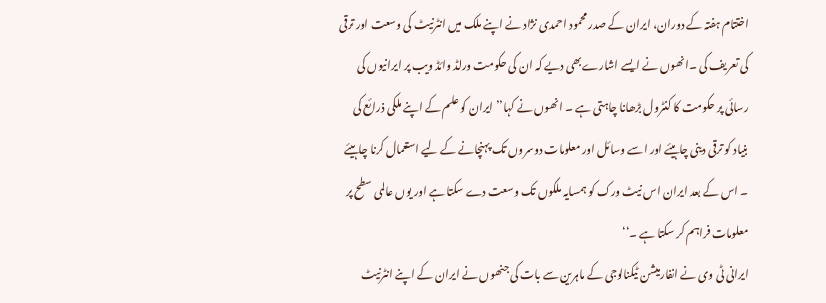اختتام ہفتہ کے دوران، ایران کے صدر محمود احمدی نژاد نے اپنے ملک میں انٹرنیٹ کی وسعت اور ترقی کی تعریف کی ۔انھوں نے ایسے اشارےبھی دیے کہ ان کی حکومت ورلڈ وائڈ ویب پر ایرانیوں کی رسائی پر حکومت کا کنٹرول بڑھانا چاہتی ہے ۔ انھوں نے کہا’’ ایران کو علم کے اپنے ملکی ذرائع کی بنیاد کو ترقی دینی چاہیئے اور اسے وسائل اور معلومات دوسروں تک پہنچانے کے لیے استعمال کرنا چاہیئے ۔ اس کے بعد ایران اس نیٹ ورک کو ہمسایہ ملکوں تک وسعت دے سکتا ہے اور یوں عالمی سطح پر معلومات فراہم کر سکتا ہے ۔‘‘
ایرانی ٹی وی نے انفارمیشن ٹیکنالوجی کے ماہرین سے بات کی جنھوں نے ایران کے اپنے انٹرنیٹ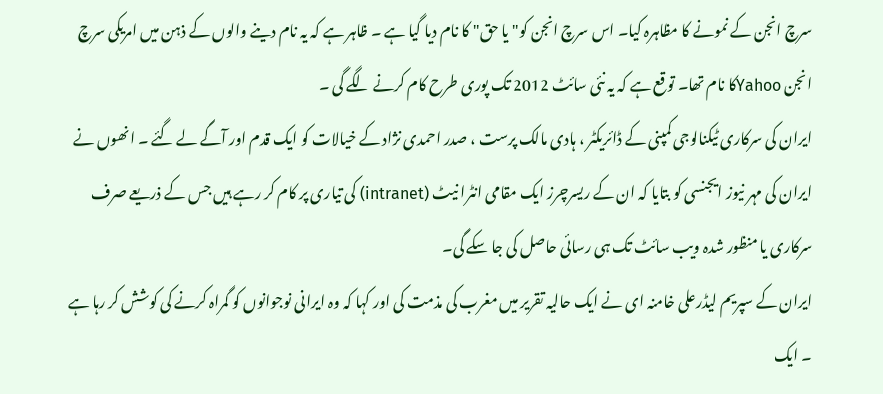سرچ انجن کے نمونے کا مظاہرہ کیا۔ اس سرچ انجن کو" یا حق" کا نام دیا گیا ہے ۔ ظاہر ہے کہ یہ نام دینے والوں کے ذہن میں امریکی سرچ انجن Yahooکا نام تھا۔ توقع ہے کہ یہ نئی سائٹ 2012 تک پوری طرح کام کرنے لگے گی ۔
ایران کی سرکاری ٹیکنالوجی کمپنی کے ڈائریکٹر ، ہادی مالک پرست ، صدر احمدی نژاد کے خیالات کو ایک قدم اور آگے لے گئے ۔ انھوں نے ایران کی مہر نیوز ایجنسی کو بتایا کہ ان کے ریسرچرز ایک مقامی انٹرا نیٹ (intranet) کی تیاری پر کام کر رہے ہیں جس کے ذریعے صرف سرکاری یا منظور شدہ ویب سائٹ تک ہی رسائی حاصل کی جا سکے گی۔
ایران کے سپریم لیڈرعلی خامنہ ای نے ایک حالیہ تقریر میں مغرب کی مذمت کی اور کہا کہ وہ ایرانی نوجوانوں کو گمراہ کرنے کی کوشش کر رہا ہے ۔ ایک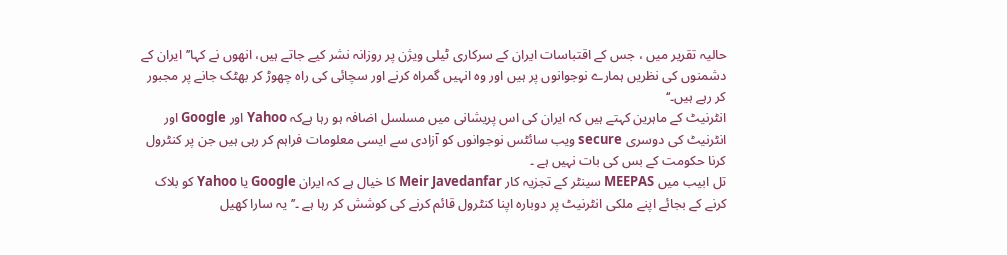حالیہ تقریر میں ، جس کے اقتباسات ایران کے سرکاری ٹیلی ویژن پر روزانہ نشر کیے جاتے ہیں، انھوں نے کہا’’ایران کے دشمنوں کی نظریں ہمارے نوجوانوں پر ہیں اور وہ انہیں گمراہ کرنے اور سچائی کی راہ چھوڑ کر بھٹک جانے پر مجبور کر رہے ہیں۔‘‘
انٹرنیٹ کے ماہرین کہتے ہیں کہ ایران کی اس پریشانی میں مسلسل اضافہ ہو رہا ہےکہ Yahoo اور Google اور انٹرنیٹ کی دوسری secure ویب سائٹس نوجوانوں کو آزادی سے ایسی معلومات فراہم کر رہی ہیں جن پر کنٹرول کرنا حکومت کے بس کی بات نہیں ہے ۔
تل ابیب میں MEEPAS سینٹر کے تجزیہ کار Meir Javedanfar کا خیال ہے کہ ایران Google یا Yahoo کو بلاک کرنے کے بجائے اپنے ملکی انٹرنیٹ پر دوبارہ اپنا کنٹرول قائم کرنے کی کوشش کر رہا ہے ۔’’یہ سارا کھیل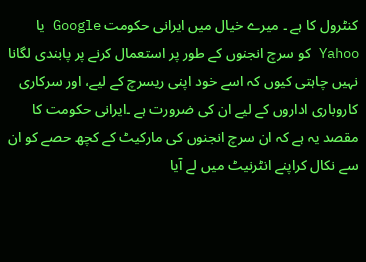کنٹرول کا ہے ۔ میرے خیال میں ایرانی حکومت Google یا Yahoo کو سرچ انجنوں کے طور پر استعمال کرنے پر پابندی لگانا نہیں چاہتی کیوں کہ اسے خود اپنی ریسرچ کے لیے، اور سرکاری کاروباری اداروں کے لیے ان کی ضرورت ہے ۔ایرانی حکومت کا مقصد یہ ہے کہ ان سرچ انجنوں کی مارکیٹ کے کچھ حصے کو ان سے نکال کراپنے انٹرنیٹ میں لے آیا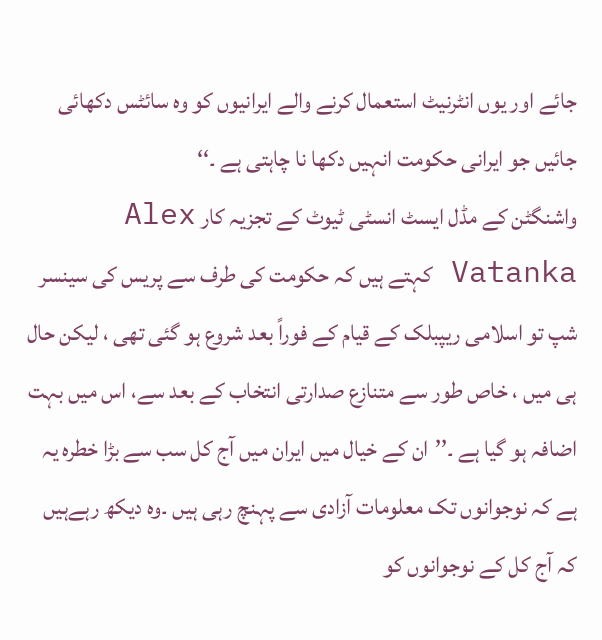جائے اور یوں انٹرنیٹ استعمال کرنے والے ایرانیوں کو وہ سائٹس دکھائی جائیں جو ایرانی حکومت انہیں دکھا نا چاہتی ہے ۔‘‘
واشنگٹن کے مڈل ایسٹ انسٹی ٹیوٹ کے تجزیہ کار Alex Vatanka کہتے ہیں کہ حکومت کی طرف سے پریس کی سینسر شپ تو اسلامی ریپبلک کے قیام کے فوراً بعد شروع ہو گئی تھی ، لیکن حال ہی میں ، خاص طور سے متنازع صدارتی انتخاب کے بعد سے، اس میں بہت اضافہ ہو گیا ہے ۔’’ان کے خیال میں ایران میں آج کل سب سے بڑا خطرہ یہ ہے کہ نوجوانوں تک معلومات آزادی سے پہنچ رہی ہیں ۔وہ دیکھ رہےہیں کہ آج کل کے نوجوانوں کو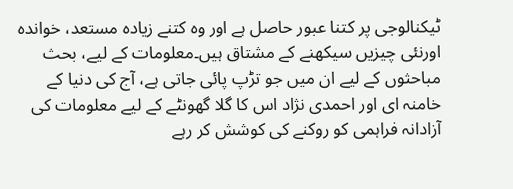ٹیکنالوجی پر کتنا عبور حاصل ہے اور وہ کتنے زیادہ مستعد، خواندہ اورنئی چیزیں سیکھنے کے مشتاق ہیں۔معلومات کے لیے، بحث مباحثوں کے لیے ان میں جو تڑپ پائی جاتی ہے، آج کی دنیا کے خامنہ ای اور احمدی نژاد اس کا گلا گھونٹے کے لیے معلومات کی آزادانہ فراہمی کو روکنے کی کوشش کر رہے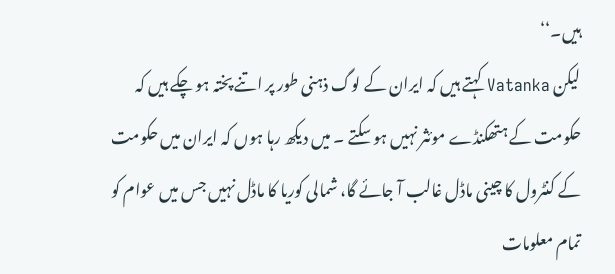ہیں۔‘‘
لیکن Vatanka کہتے ہیں کہ ایران کے لوگ ذہنی طور پر اتنے پختہ ہو چکے ہیں کہ حکومت کے ہتھکنڈے موئثر نہیں ہو سکتے ۔ میں دیکھ رہا ہوں کہ ایران میں حکومت کے کنٹرول کا چینی ماڈل غالب آ جائے گا، شمالی کوریا کا ماڈل نہیں جس میں عوام کو تمام معلومات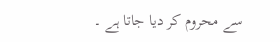سے محروم کر دیا جاتا ہے ۔